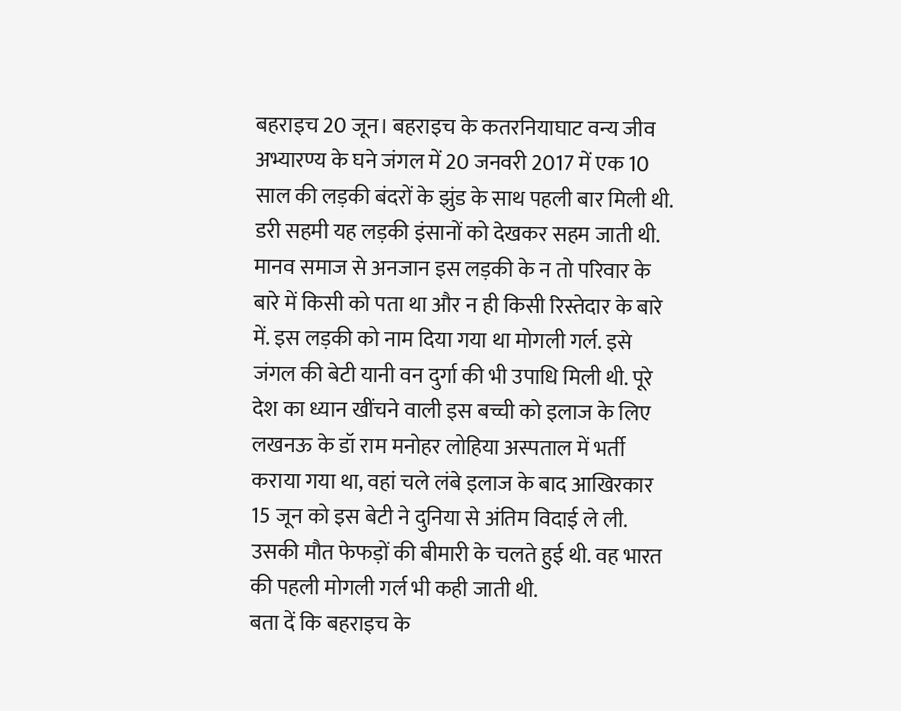बहराइच 20 जून। बहराइच के कतरनियाघाट वन्य जीव अभ्यारण्य के घने जंगल में 20 जनवरी 2017 में एक 10 साल की लड़की बंदरों के झुंड के साथ पहली बार मिली थी. डरी सहमी यह लड़की इंसानों को देखकर सहम जाती थी. मानव समाज से अनजान इस लड़की के न तो परिवार के बारे में किसी को पता था और न ही किसी रिस्तेदार के बारे में. इस लड़की को नाम दिया गया था मोगली गर्ल. इसे जंगल की बेटी यानी वन दुर्गा की भी उपाधि मिली थी. पूरे देश का ध्यान खींचने वाली इस बच्ची को इलाज के लिए लखनऊ के डॉ राम मनोहर लोहिया अस्पताल में भर्ती कराया गया था, वहां चले लंबे इलाज के बाद आखिरकार 15 जून को इस बेटी ने दुनिया से अंतिम विदाई ले ली. उसकी मौत फेफड़ों की बीमारी के चलते हुई थी. वह भारत की पहली मोगली गर्ल भी कही जाती थी.
बता दें कि बहराइच के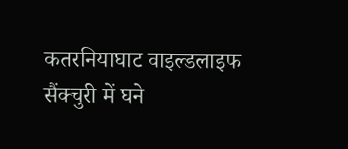कतरनियाघाट वाइल्डलाइफ सैंक्चुरी में घने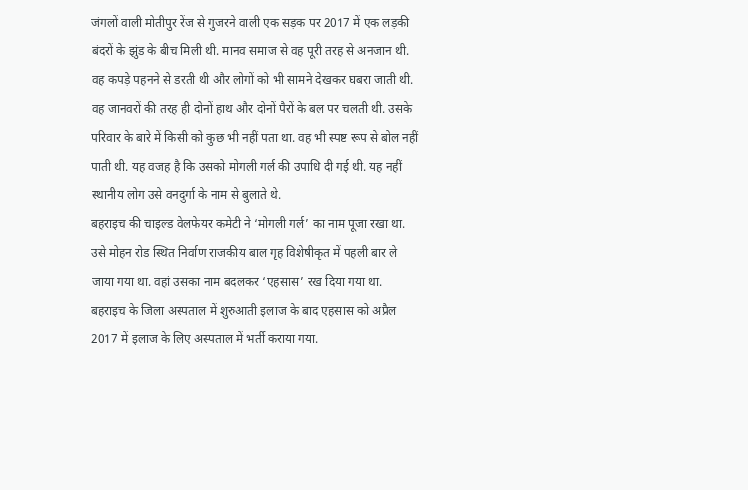जंगलों वाली मोतीपुर रेंज से गुजरने वाली एक सड़क पर 2017 में एक लड़की बंदरों के झुंड के बीच मिली थी. मानव समाज से वह पूरी तरह से अनजान थी. वह कपड़े पहनने से डरती थी और लोगों को भी सामने देखकर घबरा जाती थी. वह जानवरों की तरह ही दोनों हाथ और दोनों पैरों के बल पर चलती थी. उसके परिवार के बारे में किसी को कुछ भी नहीं पता था. वह भी स्पष्ट रूप से बोल नहीं पाती थी. यह वजह है कि उसको मोगली गर्ल की उपाधि दी गई थी. यह नहीं स्थानीय लोग उसे वनदुर्गा के नाम से बुलाते थे.
बहराइच की चाइल्ड वेलफेयर कमेटी ने ‘मोगली गर्ल’ का नाम पूजा रखा था. उसे मोहन रोड स्थित निर्वाण राजकीय बाल गृह विशेषीकृत में पहली बार ले जाया गया था. वहां उसका नाम बदलकर ‘एहसास’ रख दिया गया था.
बहराइच के जिला अस्पताल में शुरुआती इलाज के बाद एहसास को अप्रैल 2017 में इलाज के लिए अस्पताल में भर्ती कराया गया.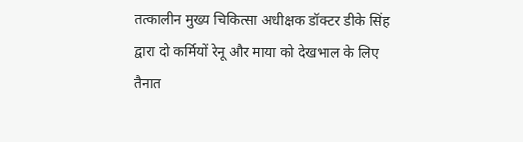तत्कालीन मुख्य चिकित्सा अधीक्षक डॉक्टर डीके सिंह द्वारा दो कर्मियों रेनू और माया को देखभाल के लिए तैनात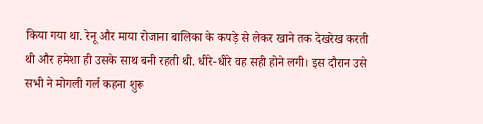किया गया था. रेनू और माया रोजाना बालिका के कपड़े से लेकर खाने तक देखरेख करती थी और हमेशा ही उसके साथ बनी रहती थी. धीरे-धीरे वह सही होने लगी। इस दौरान उसे सभी ने मोगली गर्ल कहना शुरू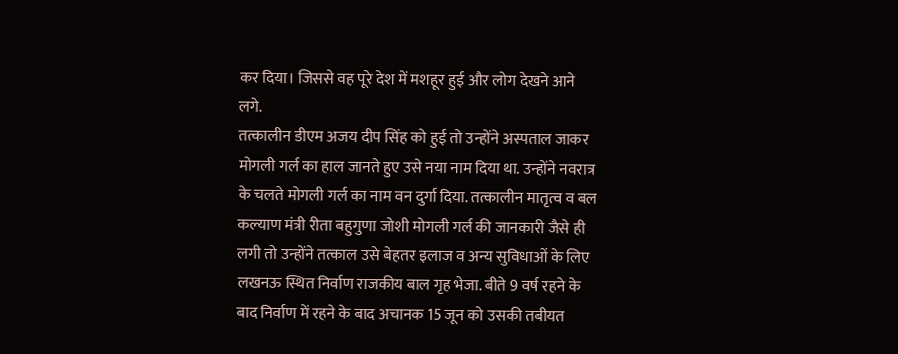कर दिया। जिससे वह पूरे देश में मशहूर हुई और लोग देखने आने लगे.
तत्कालीन डीएम अजय दीप सिंह को हुई तो उन्होंने अस्पताल जाकर मोगली गर्ल का हाल जानते हुए उसे नया नाम दिया था. उन्होंने नवरात्र के चलते मोगली गर्ल का नाम वन दुर्गा दिया. तत्कालीन मातृत्व व बल कल्याण मंत्री रीता बहुगुणा जोशी मोगली गर्ल की जानकारी जैसे ही लगी तो उन्होंने तत्काल उसे बेहतर इलाज व अन्य सुविधाओं के लिए लखनऊ स्थित निर्वाण राजकीय बाल गृह भेजा. बीते 9 वर्ष रहने के बाद निर्वाण में रहने के बाद अचानक 15 जून को उसकी तबीयत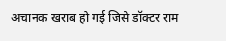अचानक खराब हो गई जिसे डॉक्टर राम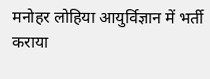मनोहर लोहिया आयुर्विज्ञान में भर्ती कराया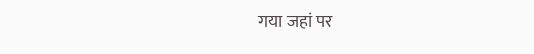गया जहां पर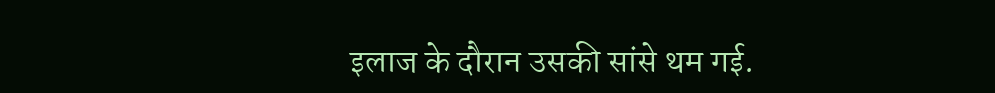इलाज के दौरान उसकी सांसे थम गई.